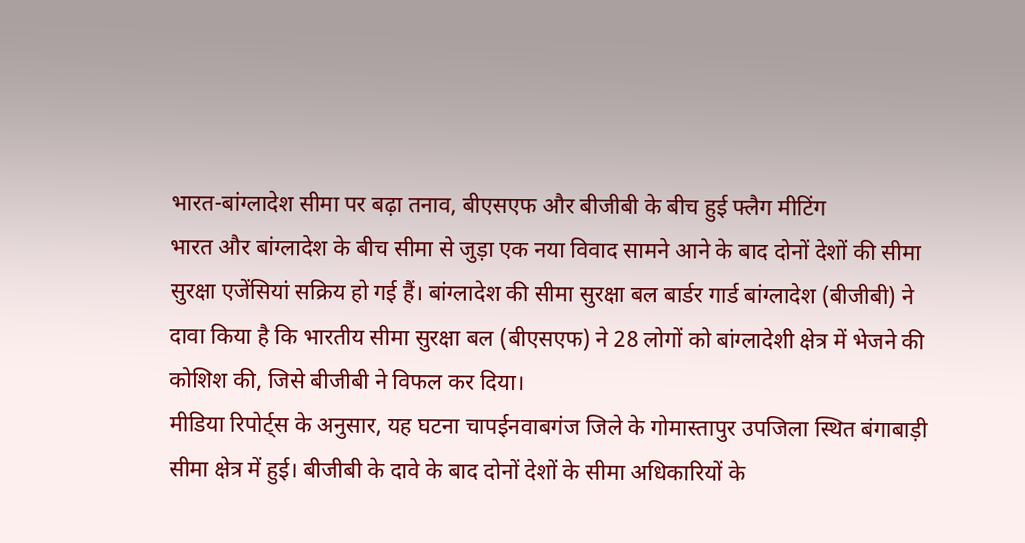भारत-बांग्लादेश सीमा पर बढ़ा तनाव, बीएसएफ और बीजीबी के बीच हुई फ्लैग मीटिंग
भारत और बांग्लादेश के बीच सीमा से जुड़ा एक नया विवाद सामने आने के बाद दोनों देशों की सीमा सुरक्षा एजेंसियां सक्रिय हो गई हैं। बांग्लादेश की सीमा सुरक्षा बल बार्डर गार्ड बांग्लादेश (बीजीबी) ने दावा किया है कि भारतीय सीमा सुरक्षा बल (बीएसएफ) ने 28 लोगों को बांग्लादेशी क्षेत्र में भेजने की कोशिश की, जिसे बीजीबी ने विफल कर दिया।
मीडिया रिपोर्ट्स के अनुसार, यह घटना चापईनवाबगंज जिले के गोमास्तापुर उपजिला स्थित बंगाबाड़ी सीमा क्षेत्र में हुई। बीजीबी के दावे के बाद दोनों देशों के सीमा अधिकारियों के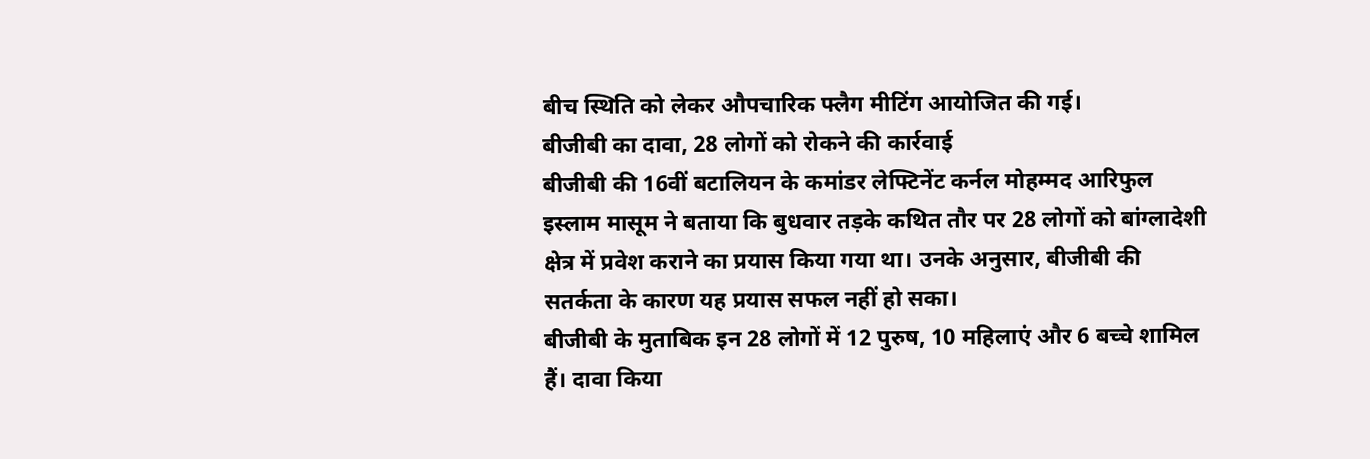बीच स्थिति को लेकर औपचारिक फ्लैग मीटिंग आयोजित की गई।
बीजीबी का दावा, 28 लोगों को रोकने की कार्रवाई
बीजीबी की 16वीं बटालियन के कमांडर लेफ्टिनेंट कर्नल मोहम्मद आरिफुल इस्लाम मासूम ने बताया कि बुधवार तड़के कथित तौर पर 28 लोगों को बांग्लादेशी क्षेत्र में प्रवेश कराने का प्रयास किया गया था। उनके अनुसार, बीजीबी की सतर्कता के कारण यह प्रयास सफल नहीं हो सका।
बीजीबी के मुताबिक इन 28 लोगों में 12 पुरुष, 10 महिलाएं और 6 बच्चे शामिल हैं। दावा किया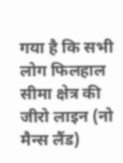गया है कि सभी लोग फिलहाल सीमा क्षेत्र की जीरो लाइन (नो मैन्स लैंड)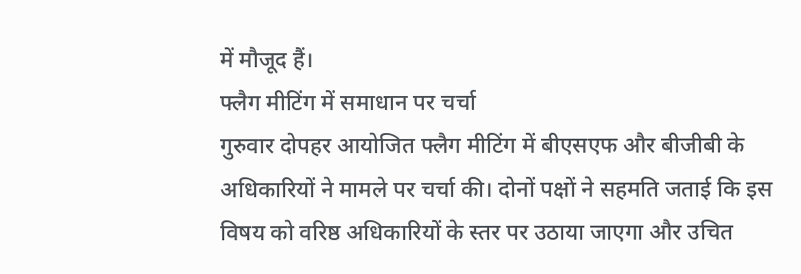में मौजूद हैं।
फ्लैग मीटिंग में समाधान पर चर्चा
गुरुवार दोपहर आयोजित फ्लैग मीटिंग में बीएसएफ और बीजीबी के अधिकारियों ने मामले पर चर्चा की। दोनों पक्षों ने सहमति जताई कि इस विषय को वरिष्ठ अधिकारियों के स्तर पर उठाया जाएगा और उचित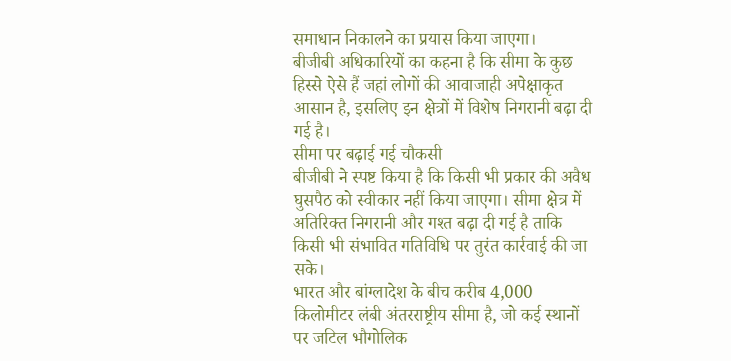समाधान निकालने का प्रयास किया जाएगा।
बीजीबी अधिकारियों का कहना है कि सीमा के कुछ हिस्से ऐसे हैं जहां लोगों की आवाजाही अपेक्षाकृत आसान है, इसलिए इन क्षेत्रों में विशेष निगरानी बढ़ा दी गई है।
सीमा पर बढ़ाई गई चौकसी
बीजीबी ने स्पष्ट किया है कि किसी भी प्रकार की अवैध घुसपैठ को स्वीकार नहीं किया जाएगा। सीमा क्षेत्र में अतिरिक्त निगरानी और गश्त बढ़ा दी गई है ताकि किसी भी संभावित गतिविधि पर तुरंत कार्रवाई की जा सके।
भारत और बांग्लादेश के बीच करीब 4,000 किलोमीटर लंबी अंतरराष्ट्रीय सीमा है, जो कई स्थानों पर जटिल भौगोलिक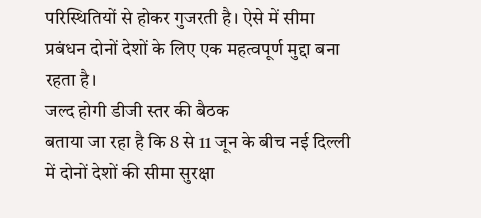परिस्थितियों से होकर गुजरती है। ऐसे में सीमा प्रबंधन दोनों देशों के लिए एक महत्वपूर्ण मुद्दा बना रहता है।
जल्द होगी डीजी स्तर की बैठक
बताया जा रहा है कि 8 से 11 जून के बीच नई दिल्ली में दोनों देशों की सीमा सुरक्षा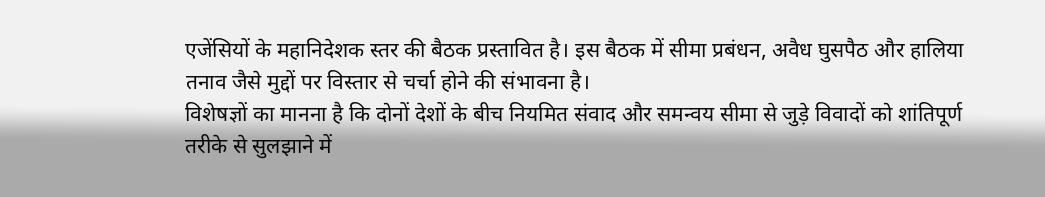एजेंसियों के महानिदेशक स्तर की बैठक प्रस्तावित है। इस बैठक में सीमा प्रबंधन, अवैध घुसपैठ और हालिया तनाव जैसे मुद्दों पर विस्तार से चर्चा होने की संभावना है।
विशेषज्ञों का मानना है कि दोनों देशों के बीच नियमित संवाद और समन्वय सीमा से जुड़े विवादों को शांतिपूर्ण तरीके से सुलझाने में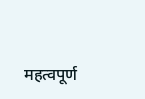महत्वपूर्ण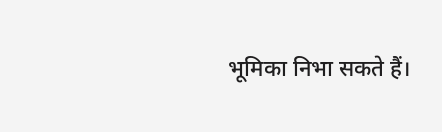भूमिका निभा सकते हैं।